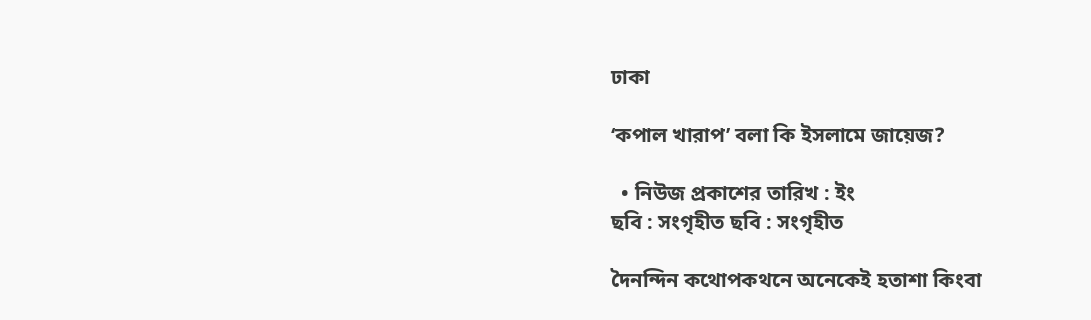ঢাকা

‘কপাল খারাপ’ বলা কি ইসলামে জায়েজ?

  • নিউজ প্রকাশের তারিখ : ইং
ছবি : সংগৃহীত ছবি : সংগৃহীত

দৈনন্দিন কথোপকথনে অনেকেই হতাশা কিংবা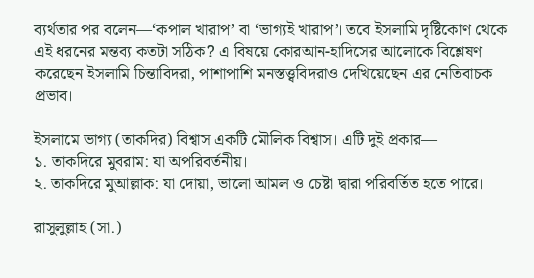ব্যর্থতার পর বলেন—‘কপাল খারাপ’ বা ‘ভাগ্যই খারাপ’। তবে ইসলামি দৃষ্টিকোণ থেকে এই ধরনের মন্তব্য কতটা সঠিক? এ বিষয়ে কোরআন-হাদিসের আলোকে বিশ্লেষণ করেছেন ইসলামি চিন্তাবিদরা, পাশাপাশি মনস্তত্ত্ববিদরাও দেখিয়েছেন এর নেতিবাচক প্রভাব।

ইসলামে ভাগ্য (তাকদির) বিশ্বাস একটি মৌলিক বিশ্বাস। এটি দুই প্রকার—
১. তাকদিরে মুবরাম: যা অপরিবর্তনীয়।
২. তাকদিরে মুআল্লাক: যা দোয়া, ভালো আমল ও চেষ্টা দ্বারা পরিবর্তিত হতে পারে।

রাসুলুল্লাহ (সা.)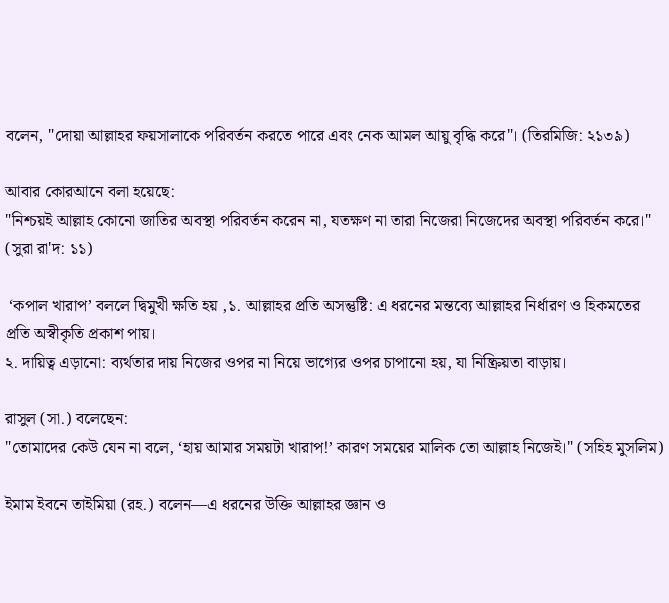বলেন, "দোয়া আল্লাহর ফয়সালাকে পরিবর্তন করতে পারে এবং নেক আমল আয়ু বৃদ্ধি করে"। (তিরমিজি: ২১৩৯)

আবার কোরআনে বলা হয়েছে:
"নিশ্চয়ই আল্লাহ কোনো জাতির অবস্থা পরিবর্তন করেন না, যতক্ষণ না তারা নিজেরা নিজেদের অবস্থা পরিবর্তন করে।" (সুরা রা'দ: ১১)

 ‘কপাল খারাপ’ বললে দ্বিমুখী ক্ষতি হয় ,১. আল্লাহর প্রতি অসন্তুষ্টি: এ ধরনের মন্তব্যে আল্লাহর নির্ধারণ ও হিকমতের প্রতি অস্বীকৃতি প্রকাশ পায়।
২. দায়িত্ব এড়ানো: ব্যর্থতার দায় নিজের ওপর না নিয়ে ভাগ্যের ওপর চাপানো হয়, যা নিষ্ক্রিয়তা বাড়ায়।

রাসুল (সা.) বলেছেন:
"তোমাদের কেউ যেন না বলে, ‘হায় আমার সময়টা খারাপ!’ কারণ সময়ের মালিক তো আল্লাহ নিজেই।" (সহিহ মুসলিম)

ইমাম ইবনে তাইমিয়া (রহ.) বলেন—এ ধরনের উক্তি আল্লাহর জ্ঞান ও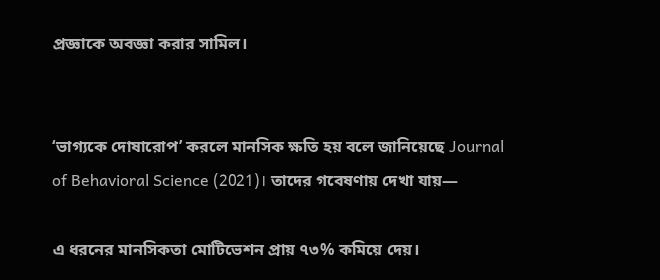প্রজ্ঞাকে অবজ্ঞা করার সামিল।


‘ভাগ্যকে দোষারোপ’ করলে মানসিক ক্ষতি হয় বলে জানিয়েছে Journal of Behavioral Science (2021)। তাদের গবেষণায় দেখা যায়—

এ ধরনের মানসিকতা মোটিভেশন প্রায় ৭৩% কমিয়ে দেয়।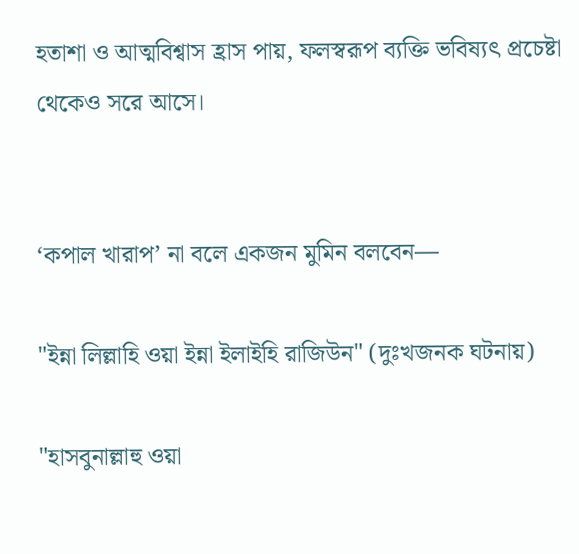হতাশা ও আত্মবিশ্বাস হ্রাস পায়, ফলস্বরূপ ব্যক্তি ভবিষ্যৎ প্রচেষ্টা থেকেও সরে আসে।


‘কপাল খারাপ’ না বলে একজন মুমিন বলবেন—

"ইন্না লিল্লাহি ওয়া ইন্না ইলাইহি রাজিউন" (দুঃখজনক ঘটনায়)

"হাসবুনাল্লাহু ওয়া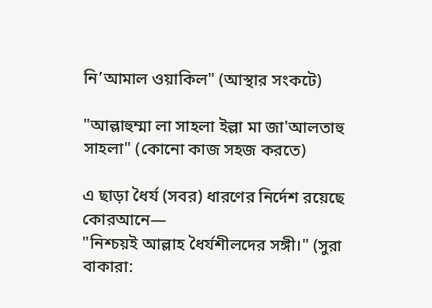নি’আমাল ওয়াকিল" (আস্থার সংকটে)

"আল্লাহুম্মা লা সাহলা ইল্লা মা জা'আলতাহু সাহলা" (কোনো কাজ সহজ করতে)

এ ছাড়া ধৈর্য (সবর) ধারণের নির্দেশ রয়েছে কোরআনে—
"নিশ্চয়ই আল্লাহ ধৈর্যশীলদের সঙ্গী।" (সুরা বাকারা: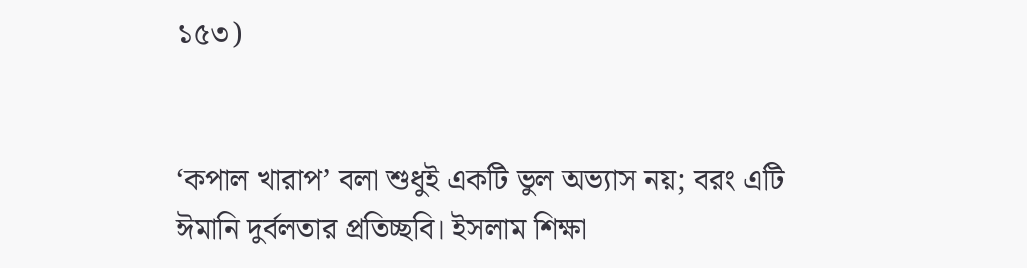১৫৩)


‘কপাল খারাপ’ বলা শুধুই একটি ভুল অভ্যাস নয়; বরং এটি ঈমানি দুর্বলতার প্রতিচ্ছবি। ইসলাম শিক্ষা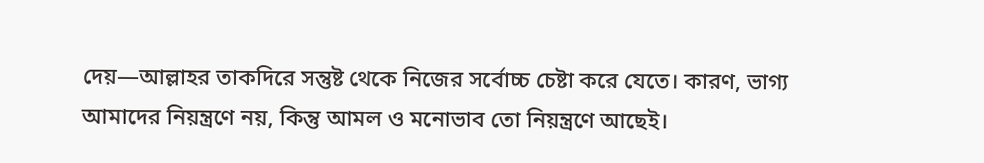দেয়—আল্লাহর তাকদিরে সন্তুষ্ট থেকে নিজের সর্বোচ্চ চেষ্টা করে যেতে। কারণ, ভাগ্য আমাদের নিয়ন্ত্রণে নয়, কিন্তু আমল ও মনোভাব তো নিয়ন্ত্রণে আছেই।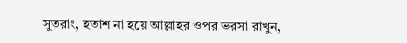সুতরাং, হতাশ না হয়ে আল্লাহর ওপর ভরসা রাখুন,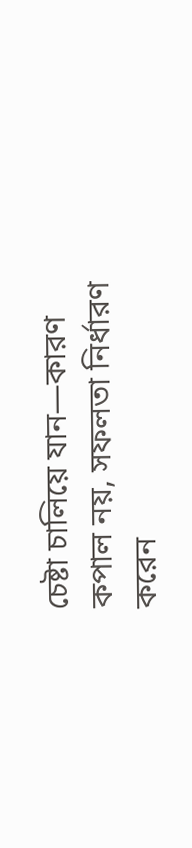চেষ্টা চালিয়ে যান—কারণ কপাল নয়, সফলতা নির্ধারণ করেন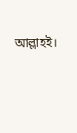আল্লাহই।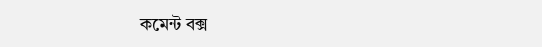কমেন্ট বক্স